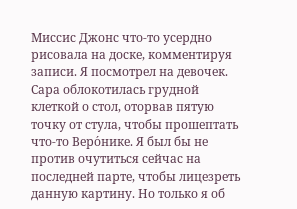Миссис Джонс что-то усердно рисовала на доске, комментируя записи. Я посмотрел на девочек. Сара облокотилась грудной клеткой о стол, оторвав пятую точку от стула, чтобы прошептать что-то Веро́нике. Я был бы не против очутиться сейчас на последней парте, чтобы лицезреть данную картину. Но только я об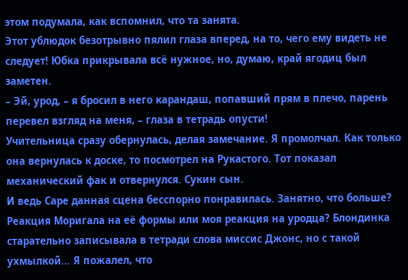этом подумала, как вспомнил, что та занята.
Этот ублюдок безотрывно пялил глаза вперед, на то, чего ему видеть не следует! Юбка прикрывала всё нужное, но, думаю, край ягодиц был заметен.
– Эй, урод, – я бросил в него карандаш, попавший прям в плечо, парень перевел взгляд на меня, – глаза в тетрадь опусти!
Учительница сразу обернулась, делая замечание. Я промолчал. Как только она вернулась к доске, то посмотрел на Рукастого. Тот показал механический фак и отвернулся. Сукин сын.
И ведь Саре данная сцена бесспорно понравилась. Занятно, что больше? Реакция Моригала на её формы или моя реакция на уродца? Блондинка старательно записывала в тетради слова миссис Джонс, но с такой ухмылкой… Я пожалел, что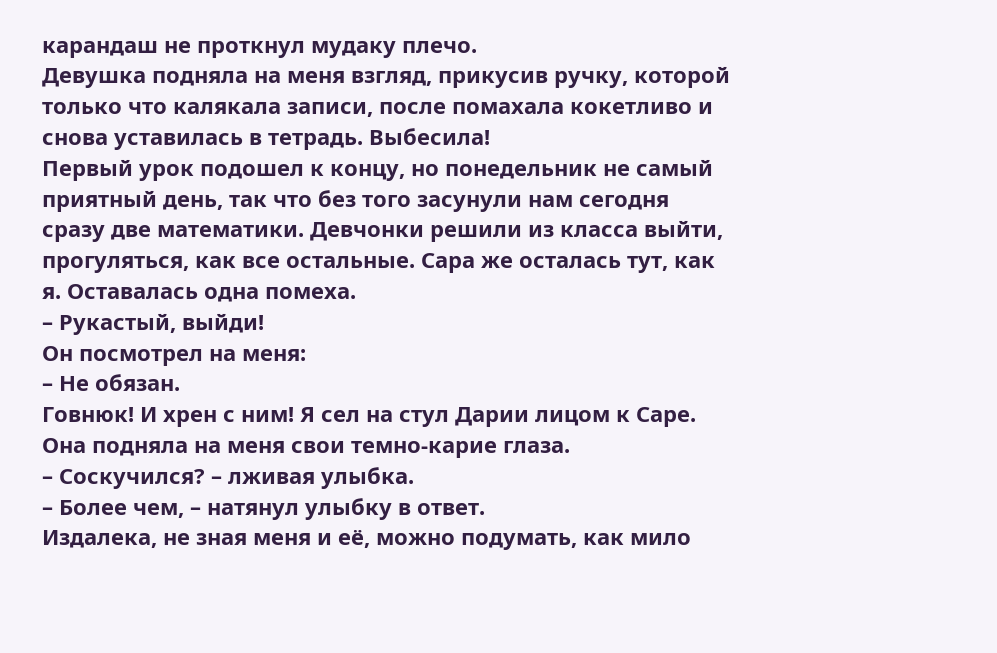карандаш не проткнул мудаку плечо.
Девушка подняла на меня взгляд, прикусив ручку, которой только что калякала записи, после помахала кокетливо и снова уставилась в тетрадь. Выбесила!
Первый урок подошел к концу, но понедельник не самый приятный день, так что без того засунули нам сегодня сразу две математики. Девчонки решили из класса выйти, прогуляться, как все остальные. Сара же осталась тут, как я. Оставалась одна помеха.
– Рукастый, выйди!
Он посмотрел на меня:
– Не обязан.
Говнюк! И хрен с ним! Я сел на стул Дарии лицом к Саре. Она подняла на меня свои темно-карие глаза.
– Соскучился? – лживая улыбка.
– Более чем, – натянул улыбку в ответ.
Издалека, не зная меня и её, можно подумать, как мило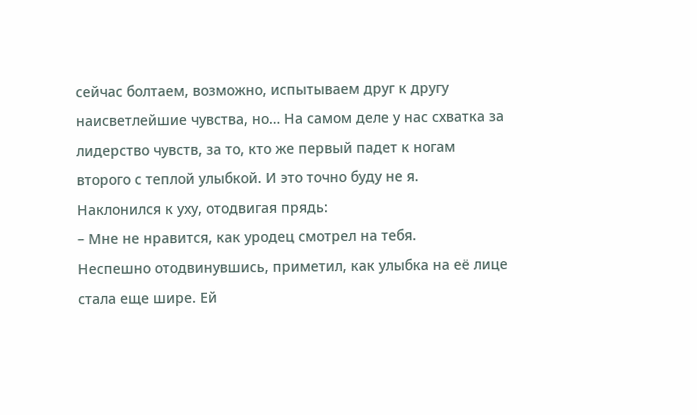сейчас болтаем, возможно, испытываем друг к другу наисветлейшие чувства, но… На самом деле у нас схватка за лидерство чувств, за то, кто же первый падет к ногам второго с теплой улыбкой. И это точно буду не я.
Наклонился к уху, отодвигая прядь:
– Мне не нравится, как уродец смотрел на тебя.
Неспешно отодвинувшись, приметил, как улыбка на её лице стала еще шире. Ей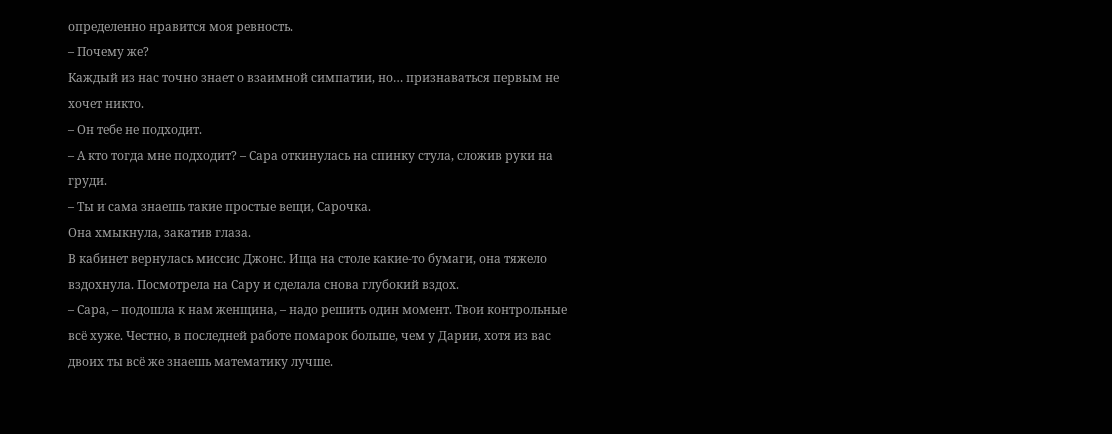определенно нравится моя ревность.
– Почему же?
Каждый из нас точно знает о взаимной симпатии, но… признаваться первым не хочет никто.
– Он тебе не подходит.
– А кто тогда мне подходит? – Сара откинулась на спинку стула, сложив руки на груди.
– Ты и сама знаешь такие простые вещи, Сарочка.
Она хмыкнула, закатив глаза.
В кабинет вернулась миссис Джонс. Ища на столе какие-то бумаги, она тяжело вздохнула. Посмотрела на Сару и сделала снова глубокий вздох.
– Сара, – подошла к нам женщина, – надо решить один момент. Твои контрольные всё хуже. Честно, в последней работе помарок больше, чем у Дарии, хотя из вас двоих ты всё же знаешь математику лучше.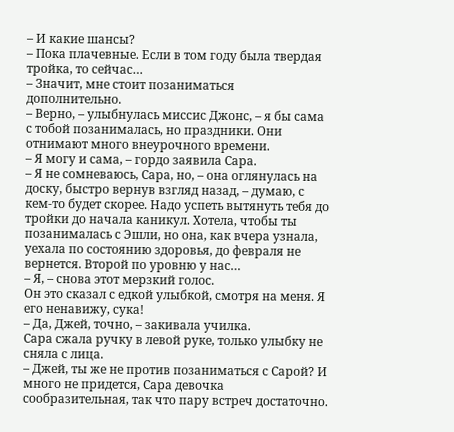– И какие шансы?
– Пока плачевные. Если в том году была твердая тройка, то сейчас…
– Значит, мне стоит позаниматься дополнительно.
– Верно, – улыбнулась миссис Джонс, – я бы сама с тобой позанималась, но праздники. Они отнимают много внеурочного времени.
– Я могу и сама, – гордо заявила Сара.
– Я не сомневаюсь, Сара, но, – она оглянулась на доску, быстро вернув взгляд назад, – думаю, с кем-то будет скорее. Надо успеть вытянуть тебя до тройки до начала каникул. Хотела, чтобы ты позанималась с Эшли, но она, как вчера узнала, уехала по состоянию здоровья, до февраля не вернется. Второй по уровню у нас…
– Я, – снова этот мерзкий голос.
Он это сказал с едкой улыбкой, смотря на меня. Я его ненавижу, сука!
– Да, Джей, точно, – закивала училка.
Сара сжала ручку в левой руке, только улыбку не сняла с лица.
– Джей, ты же не против позаниматься с Сарой? И много не придется, Сара девочка сообразительная, так что пару встреч достаточно.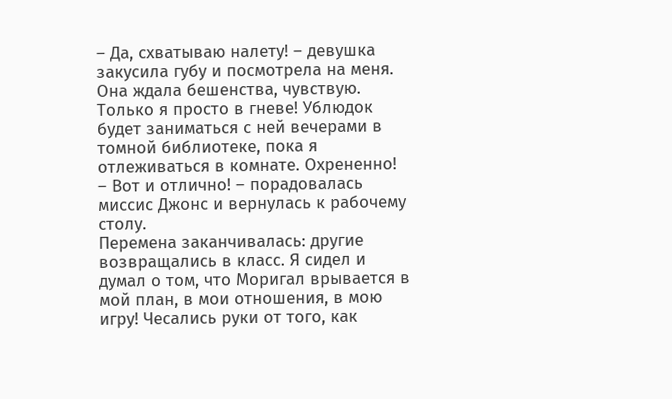– Да, схватываю налету! – девушка закусила губу и посмотрела на меня.
Она ждала бешенства, чувствую. Только я просто в гневе! Ублюдок будет заниматься с ней вечерами в томной библиотеке, пока я отлеживаться в комнате. Охрененно!
– Вот и отлично! – порадовалась миссис Джонс и вернулась к рабочему столу.
Перемена заканчивалась: другие возвращались в класс. Я сидел и думал о том, что Моригал врывается в мой план, в мои отношения, в мою игру! Чесались руки от того, как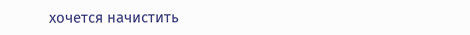хочется начистить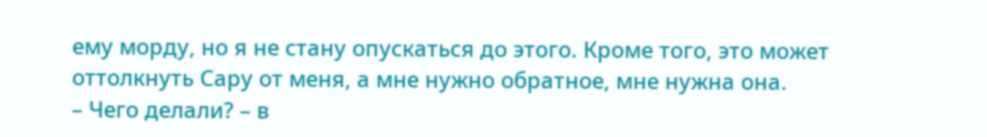ему морду, но я не стану опускаться до этого. Кроме того, это может оттолкнуть Сару от меня, а мне нужно обратное, мне нужна она.
– Чего делали? – в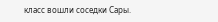класс вошли соседки Сары.